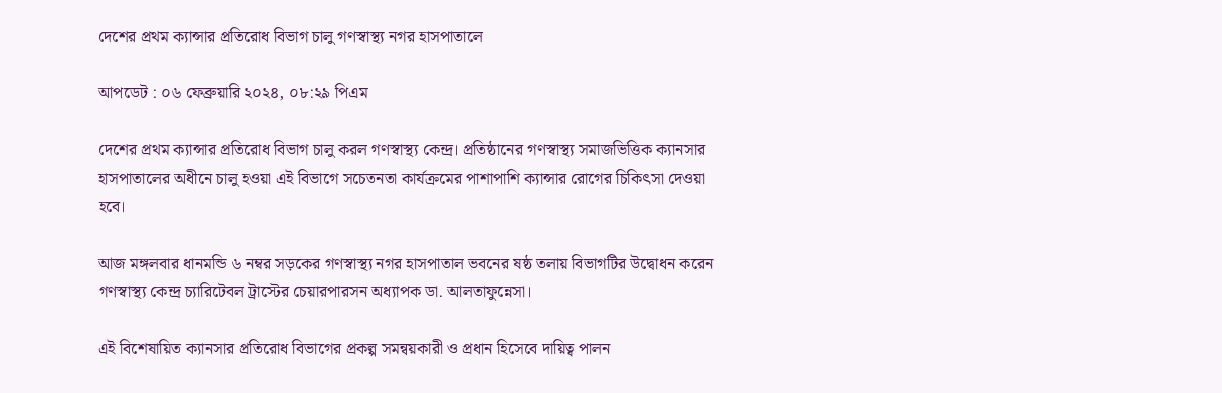দেশের প্রথম ক্যান্সার প্রতিরোধ বিভাগ চালু গণস্বাস্থ্য নগর হাসপাতালে

আপডেট : ০৬ ফেব্রুয়ারি ২০২৪, ০৮:২৯ পিএম

দেশের প্রথম ক্যান্সার প্রতিরোধ বিভাগ চালু করল গণস্বাস্থ্য কেন্দ্র। প্রতিষ্ঠানের গণস্বাস্থ্য সমাজভিত্তিক ক্যানসার হাসপাতালের অধীনে চালু হওয়া এই বিভাগে সচেতনতা কার্যক্রমের পাশাপাশি ক্যান্সার রোগের চিকিৎসা দেওয়া হবে।

আজ মঙ্গলবার ধানমন্ডি ৬ নম্বর সড়কের গণস্বাস্থ্য নগর হাসপাতাল ভবনের ষষ্ঠ তলায় বিভাগটির উদ্বোধন করেন গণস্বাস্থ্য কেন্দ্র চ্যারিটেবল ট্রাস্টের চেয়ারপারসন অধ্যাপক ডা. আলতাফুন্নেসা।

এই বিশেষায়িত ক্যানসার প্রতিরোধ বিভাগের প্রকল্প সমন্বয়কারী ও প্রধান হিসেবে দায়িত্ব পালন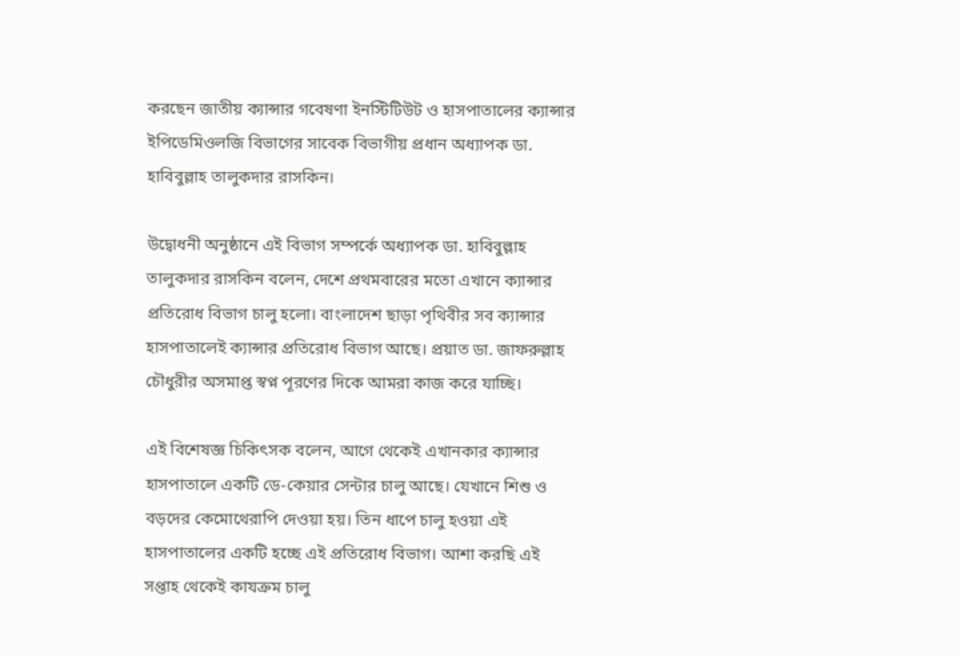করছেন জাতীয় ক্যান্সার গবেষণা ইনস্টিটিউট ও হাসপাতালের ক্যান্সার ইপিডেমিওলজি বিভাগের সাবেক বিভাগীয় প্রধান অধ্যাপক ডা. হাবিবুল্লাহ তালুকদার রাসকিন।

উদ্বোধনী অনুষ্ঠানে এই বিভাগ সম্পর্কে অধ্যাপক ডা. হাবিবুল্লাহ তালুকদার রাসকিন বলেন, দেশে প্রথমবারের মতো এখানে ক্যান্সার প্রতিরোধ বিভাগ চালু হলো। বাংলাদেশ ছাড়া পৃথিবীর সব ক্যান্সার হাসপাতালেই ক্যান্সার প্রতিরোধ বিভাগ আছে। প্রয়াত ডা. জাফরুল্লাহ চৌধুরীর অসমাপ্ত স্বপ্ন পূরণের দিকে আমরা কাজ করে যাচ্ছি।

এই বিশেষজ্ঞ চিকিৎসক বলেন, আগে থেকেই এখানকার ক্যান্সার হাসপাতালে একটি ডে-কেয়ার সেন্টার চালু আছে। যেখানে শিশু ও বড়দের কেমোথেরাপি দেওয়া হয়। তিন ধাপে চালু হওয়া এই হাসপাতালের একটি হচ্ছে এই প্রতিরোধ বিভাগ। আশা করছি এই সপ্তাহ থেকেই কাযক্রম চালু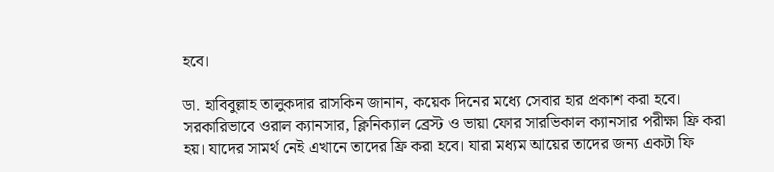হবে।

ডা. হাবিবুল্লাহ তালুকদার রাসকিন জানান, কয়েক দিনের মধ্যে সেবার হার প্রকাশ করা হবে। সরকারিভাবে ওরাল ক্যানসার, ক্লিনিক্যাল ব্রেস্ট ও ভায়া ফোর সারভিকাল ক্যানসার পরীক্ষা ফ্রি করা হয়। যাদের সামর্থ নেই এখানে তাদের ফ্রি করা হবে। যারা মধ্যম আয়ের তাদের জন্য একটা ফি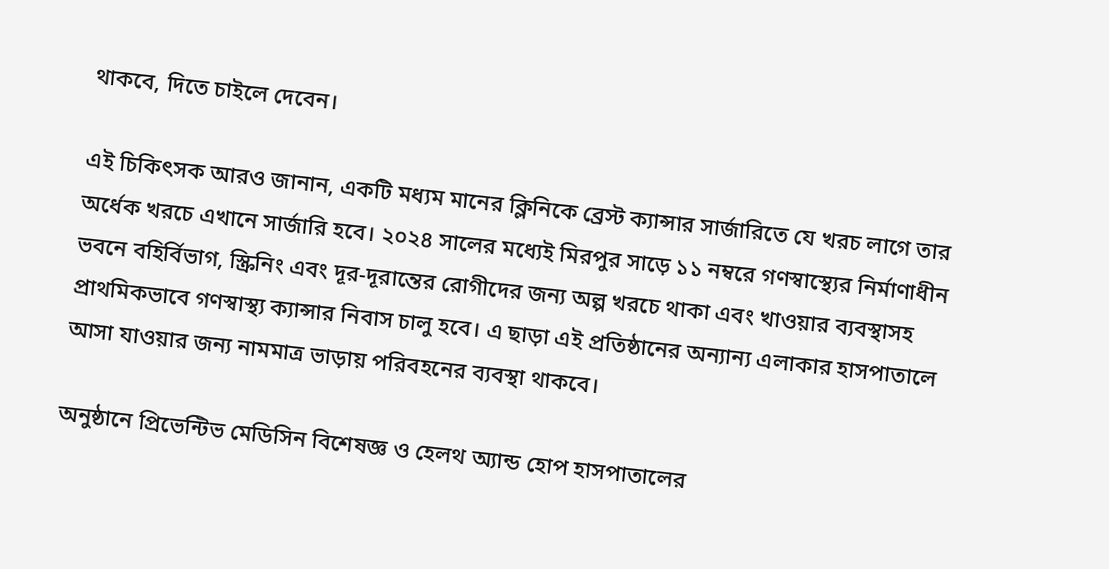থাকবে, দিতে চাইলে দেবেন।

এই চিকিৎসক আরও জানান, একটি মধ্যম মানের ক্লিনিকে ব্রেস্ট ক্যান্সার সার্জারিতে যে খরচ লাগে তার অর্ধেক খরচে এখানে সার্জারি হবে। ২০২৪ সালের মধ্যেই মিরপুর সাড়ে ১১ নম্বরে গণস্বাস্থ্যের নির্মাণাধীন ভবনে বহির্বিভাগ, স্ক্রিনিং এবং দূর-দূরান্তের রোগীদের জন্য অল্প খরচে থাকা এবং খাওয়ার ব্যবস্থাসহ প্রাথমিকভাবে গণস্বাস্থ্য ক্যান্সার নিবাস চালু হবে। এ ছাড়া এই প্রতিষ্ঠানের অন্যান্য এলাকার হাসপাতালে আসা যাওয়ার জন্য নামমাত্র ভাড়ায় পরিবহনের ব্যবস্থা থাকবে।

অনুষ্ঠানে প্রিভেন্টিভ মেডিসিন বিশেষজ্ঞ ও হেলথ অ্যান্ড হোপ হাসপাতালের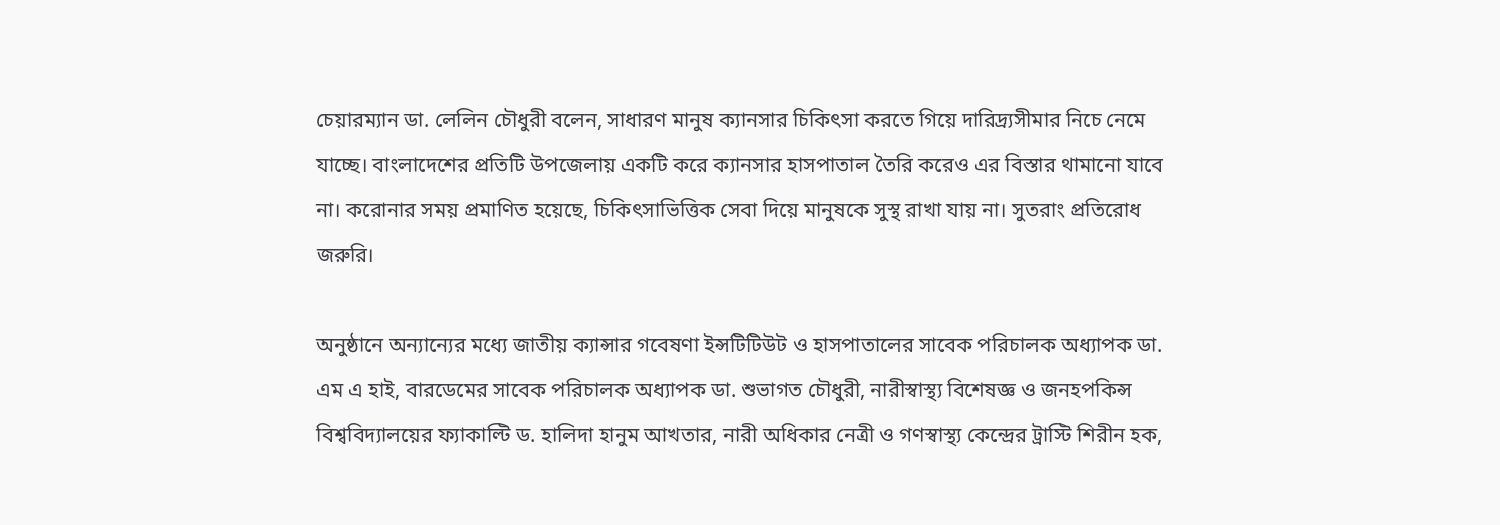চেয়ারম্যান ডা. লেলিন চৌধুরী বলেন, সাধারণ মানুষ ক্যানসার চিকিৎসা করতে গিয়ে দারিদ্র্যসীমার নিচে নেমে যাচ্ছে। বাংলাদেশের প্রতিটি উপজেলায় একটি করে ক্যানসার হাসপাতাল তৈরি করেও এর বিস্তার থামানো যাবে না। করোনার সময় প্রমাণিত হয়েছে, চিকিৎসাভিত্তিক সেবা দিয়ে মানুষকে সুস্থ রাখা যায় না। সুতরাং প্রতিরোধ জরুরি।

অনুষ্ঠানে অন্যান্যের মধ্যে জাতীয় ক্যান্সার গবেষণা ইন্সটিটিউট ও হাসপাতালের সাবেক পরিচালক অধ্যাপক ডা. এম এ হাই, বারডেমের সাবেক পরিচালক অধ্যাপক ডা. শুভাগত চৌধুরী, নারীস্বাস্থ্য বিশেষজ্ঞ ও জনহপকিন্স বিশ্ববিদ্যালয়ের ফ্যাকাল্টি ড. হালিদা হানুম আখতার, নারী অধিকার নেত্রী ও গণস্বাস্থ্য কেন্দ্রের ট্রাস্টি শিরীন হক,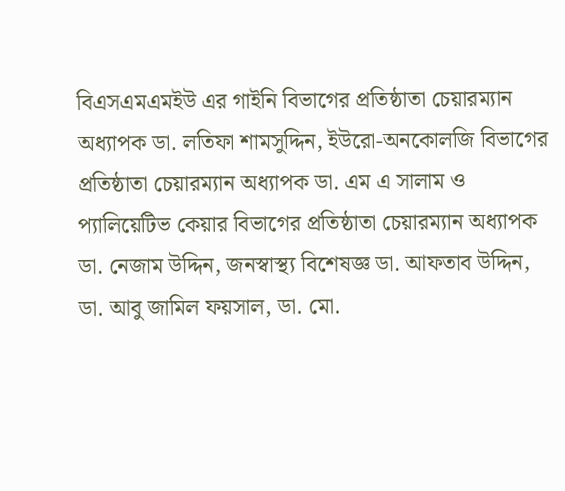বিএসএমএমইউ এর গাইনি বিভাগের প্রতিষ্ঠাতা চেয়ারম্যান অধ্যাপক ডা. লতিফা শামসুদ্দিন, ইউরো-অনকোলজি বিভাগের প্রতিষ্ঠাতা চেয়ারম্যান অধ্যাপক ডা. এম এ সালাম ও প্যালিয়েটিভ কেয়ার বিভাগের প্রতিষ্ঠাতা চেয়ারম্যান অধ্যাপক ডা. নেজাম উদ্দিন, জনস্বাস্থ্য বিশেষজ্ঞ ডা. আফতাব উদ্দিন, ডা. আবু জামিল ফয়সাল, ডা. মো.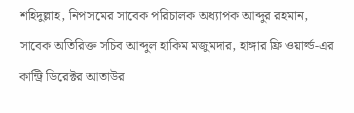শহিদুল্লাহ, নিপসমের সাবেক পরিচালক অধ্যাপক আব্দুর রহমান, সাবেক অতিরিক্ত সচিব আব্দুল হাকিম মজুমদার, হাঙ্গার ফ্রি ওয়ার্ল্ড-এর কান্ট্রি ডিরেক্টর আতাউর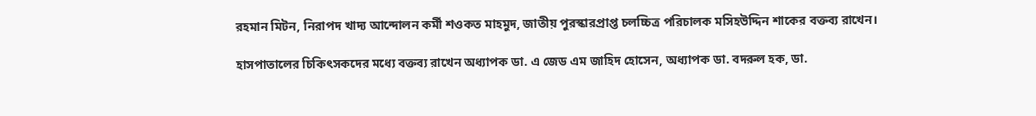রহমান মিটন, নিরাপদ খাদ্য আন্দোলন কর্মী শওকত মাহমুদ, জাতীয় পুরস্কারপ্রাপ্ত চলচ্চিত্র পরিচালক মসিহউদ্দিন শাকের বক্তব্য রাখেন।

হাসপাতালের চিকিৎসকদের মধ্যে বক্তব্য রাখেন অধ্যাপক ডা. এ জেড এম জাহিদ হোসেন, অধ্যাপক ডা. বদরুল হক, ডা.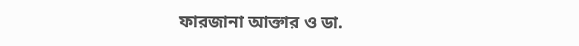ফারজানা আক্তার ও ডা.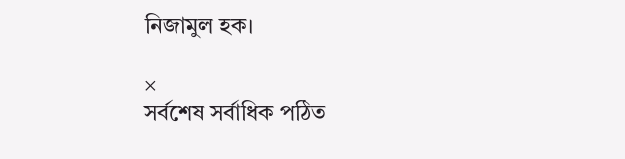নিজামুল হক।

×
সর্বশেষ সর্বাধিক পঠিত